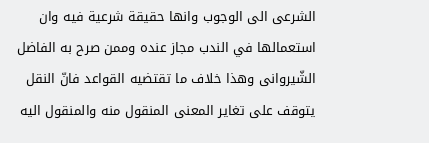الشرعى الى الوجوب وانها حقيقة شرعية فيه وان استعمالها في الندب مجاز عنده وممن صرح به الفاضل الشّيروانى وهذا خلاف ما تقتضيه القواعد فانّ النقل يتوقف على تغاير المعنى المنقول منه والمنقول اليه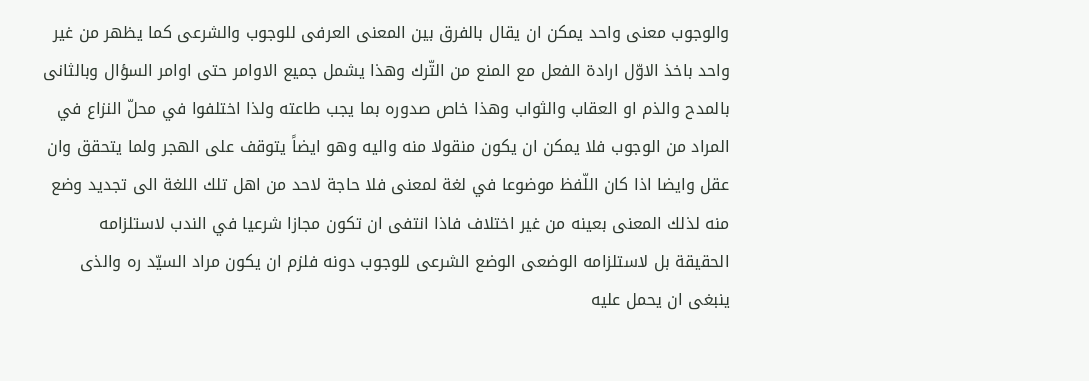والوجوب معنى واحد يمكن ان يقال بالفرق بين المعنى العرفى للوجوب والشرعى كما يظهر من غير واحد باخذ الاوّل ارادة الفعل مع المنع من التّرك وهذا يشمل جميع الاوامر حتى اوامر السؤال وبالثانى بالمدح والذم او العقاب والثواب وهذا خاص صدوره بما يجب طاعته ولذا اختلفوا في محلّ النزاع في المراد من الوجوب فلا يمكن ان يكون منقولا منه واليه وهو ايضاً يتوقف على الهجر ولما يتحقق وان عقل وايضا اذا كان اللّفظ موضوعا في لغة لمعنى فلا حاجة لاحد من اهل تلك اللغة الى تجديد وضع منه لذلك المعنى بعينه من غير اختلاف فاذا انتفى ان تكون مجازا شرعيا في الندب لاستلزامه الحقيقة بل لاستلزامه الوضعى الوضع الشرعى للوجوب دونه فلزم ان يكون مراد السيّد ره والذى ينبغى ان يحمل عليه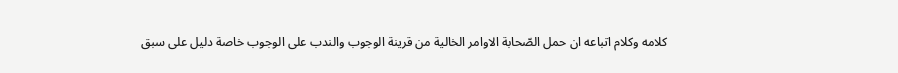كلامه وكلام اتباعه ان حمل الصّحابة الاوامر الخالية من قرينة الوجوب والندب على الوجوب خاصة دليل على سبق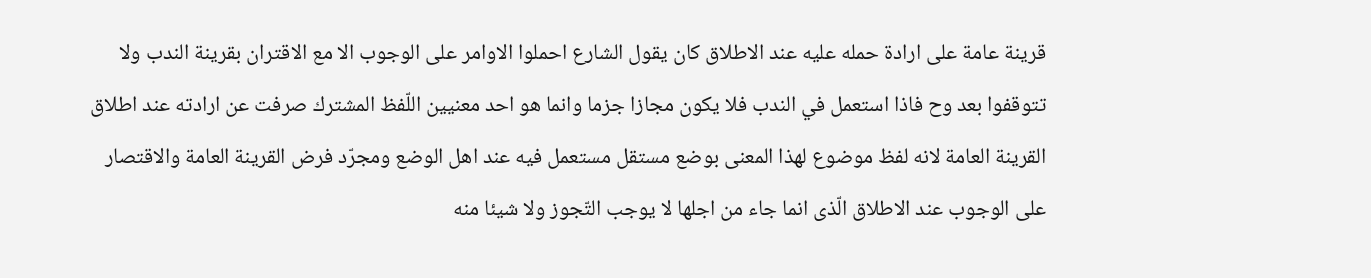قرينة عامة على ارادة حمله عليه عند الاطلاق كان يقول الشارع احملوا الاوامر على الوجوب الا مع الاقتران بقرينة الندب ولا تتوقفوا بعد وح فاذا استعمل في الندب فلا يكون مجازا جزما وانما هو احد معنيين اللّفظ المشترك صرفت عن ارادته عند اطلاق القرينة العامة لانه لفظ موضوع لهذا المعنى بوضع مستقل مستعمل فيه عند اهل الوضع ومجرّد فرض القرينة العامة والاقتصار على الوجوب عند الاطلاق الّذى انما جاء من اجلها لا يوجب التّجوز ولا شيئا منه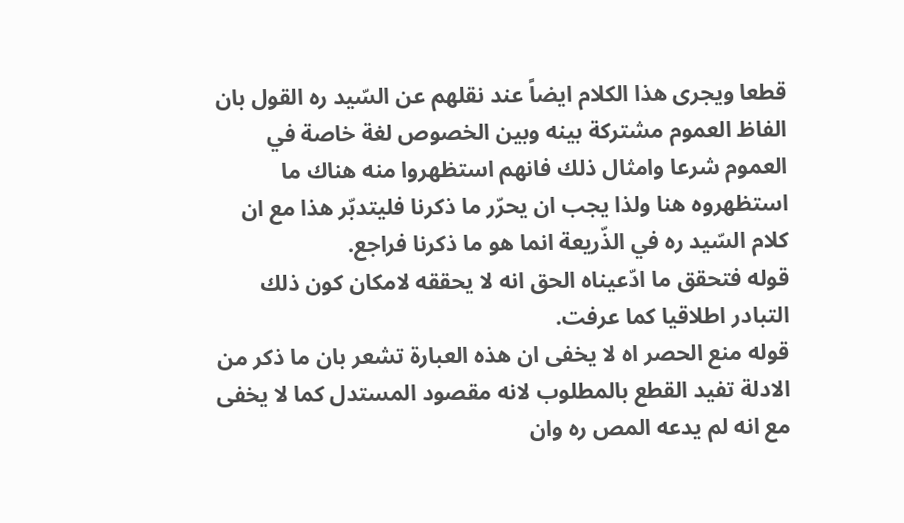قطعا ويجرى هذا الكلام ايضاً عند نقلهم عن السّيد ره القول بان الفاظ العموم مشتركة بينه وبين الخصوص لغة خاصة في العموم شرعا وامثال ذلك فانهم استظهروا منه هناك ما استظهروه هنا ولذا يجب ان يحرّر ما ذكرنا فليتدبّر هذا مع ان كلام السّيد ره في الذّريعة انما هو ما ذكرنا فراجع.
قوله فتحقق ما ادّعيناه الحق انه لا يحققه لامكان كون ذلك التبادر اطلاقيا كما عرفت.
قوله منع الحصر اه لا يخفى ان هذه العبارة تشعر بان ما ذكر من الادلة تفيد القطع بالمطلوب لانه مقصود المستدل كما لا يخفى مع انه لم يدعه المص ره وان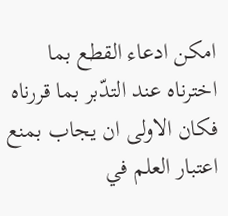امكن ادعاء القطع بما اخترناه عند التدّبر بما قررناه فكان الاولى ان يجاب بمنع اعتبار العلم في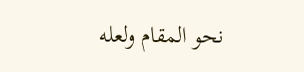نحو المقام ولعله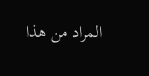المراد من هذا